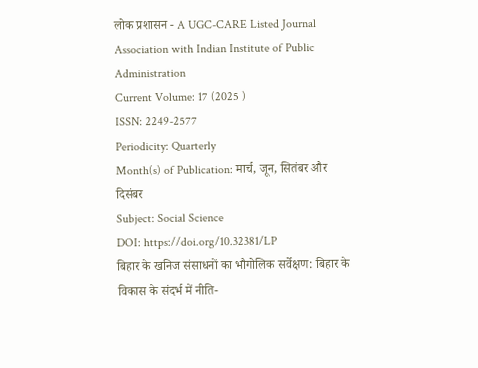लोक प्रशासन - A UGC-CARE Listed Journal
Association with Indian Institute of Public Administration
Current Volume: 17 (2025 )
ISSN: 2249-2577
Periodicity: Quarterly
Month(s) of Publication: मार्च, जून, सितंबर और दिसंबर
Subject: Social Science
DOI: https://doi.org/10.32381/LP
बिहार के खनिज संसाधनों का भौगोलिक सर्वेक्षण: बिहार के विकास के संदर्भ में नीति-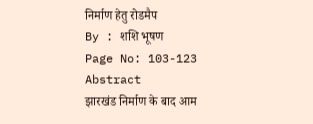निर्माण हेतु रोडमैप
By : शशि भूषण
Page No: 103-123
Abstract
झारखंड निर्माण के बाद आम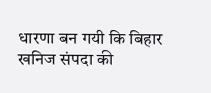धारणा बन गयी कि बिहार खनिज संपदा की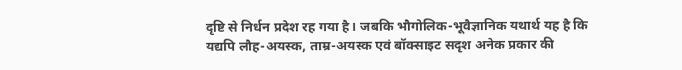दृष्टि से निर्धन प्रदेश रह गया है। जबकि भौगोलिक-भूवैज्ञानिक यथार्थ यह है कि यद्यपि लौह-अयस्क, ताम्र-अयस्क एवं बॉक्साइट सदृश अनेक प्रकार की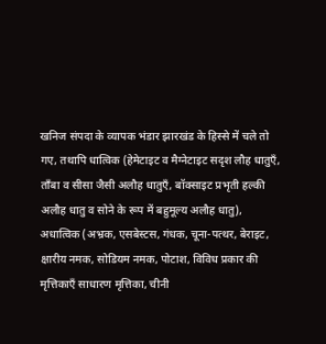खनिज संपदा के व्यापक भंडार झारखंड के हिस्से में चले तो गए, तथापि धात्विक (हेमेटाइट व मैग्नेटाइट सदृश लौह धातुएँ, ताँबा व सीसा जैसी अलौह धातुएँ, बॉक्साइट प्रभृती हल्की अलौह धातु व सोने के रूप में बहुमूल्य अलौह धातु), अधात्विक (अभ्रक, एसबेस्टस, गंधक, चूना-पत्थर, बेराइट, क्षारीय नमक, सोडियम नमक, पोटाश, विविध प्रकार की मृत्तिकाएँ साधारण मृत्तिका, चीनी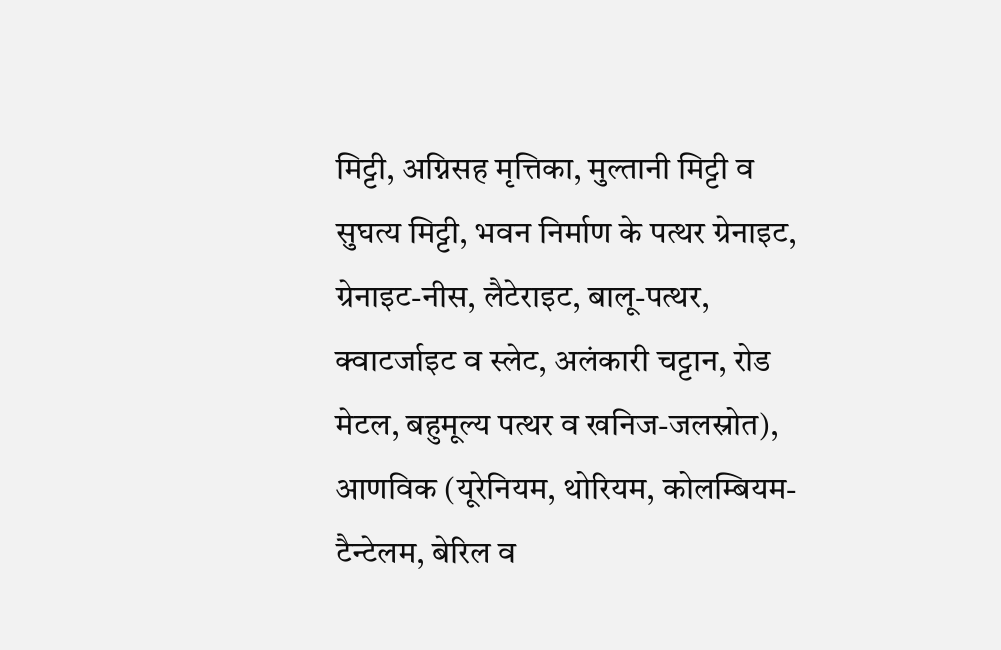मिट्टी, अग्निसह मृत्तिका, मुल्तानी मिट्टी व सुघत्य मिट्टी, भवन निर्माण के पत्थर ग्रेनाइट, ग्रेनाइट-नीस, लैटेराइट, बालू-पत्थर, क्वाटर्जाइट व स्लेट, अलंकारी चट्टान, रोड मेटल, बहुमूल्य पत्थर व खनिज-जलस्रोत), आणविक (यूरेनियम, थोरियम, कोलम्बियम-टैन्टेलम, बेरिल व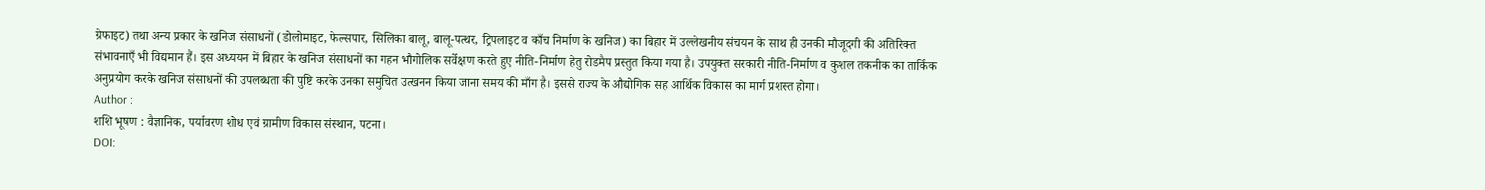ग्रेफाइट) तथा अन्य प्रकार के खनिज संसाधनों (डोलोमाइट, फेल्सपार, सिलिका बालू, बालू-पत्थर, ट्रिपलाइट व काँच निर्माण के खनिज) का बिहार में उल्लेखनीय संचयन के साथ ही उनकी मौजूदगी की अतिरिक्त संभावनाएँ भी विद्यमान हैं। इस अध्ययन में बिहार के खनिज संसाधनों का गहन भौगोलिक सर्वेक्षण करते हुए नीति-निर्माण हेतु रोडमैप प्रस्तुत किया गया है। उपयुक्त सरकारी नीति-निर्माण व कुशल तकनीक का तार्किक अनुप्रयोग करके खनिज संसाधनों की उपलब्धता की पुष्टि करके उनका समुचित उत्खनन किया जाना समय की माँग है। इससे राज्य के औद्योगिक सह आर्थिक विकास का मार्ग प्रशस्त होगा।
Author :
शशि भूषण : वैज्ञानिक, पर्यावरण शोध एवं ग्रामीण विकास संस्थान, पटना।
DOI: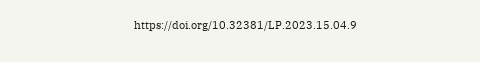https://doi.org/10.32381/LP.2023.15.04.9